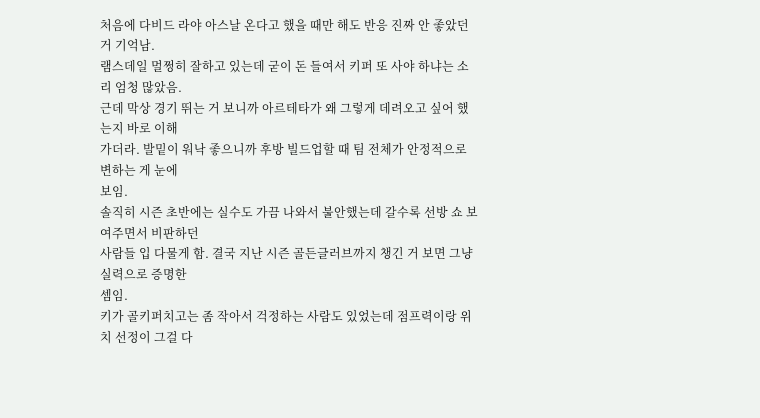처음에 다비드 라야 아스날 온다고 했을 때만 해도 반응 진짜 안 좋았던 거 기억남.
램스데일 멀쩡히 잘하고 있는데 굳이 돈 들여서 키퍼 또 사야 하냐는 소리 엄청 많았음.
근데 막상 경기 뛰는 거 보니까 아르테타가 왜 그렇게 데려오고 싶어 했는지 바로 이해
가더라. 발밑이 워낙 좋으니까 후방 빌드업할 때 팀 전체가 안정적으로 변하는 게 눈에
보임.
솔직히 시즌 초반에는 실수도 가끔 나와서 불안했는데 갈수록 선방 쇼 보여주면서 비판하던
사람들 입 다물게 함. 결국 지난 시즌 골든글러브까지 챙긴 거 보면 그냥 실력으로 증명한
셈임.
키가 골키퍼치고는 좀 작아서 걱정하는 사람도 있었는데 점프력이랑 위치 선정이 그걸 다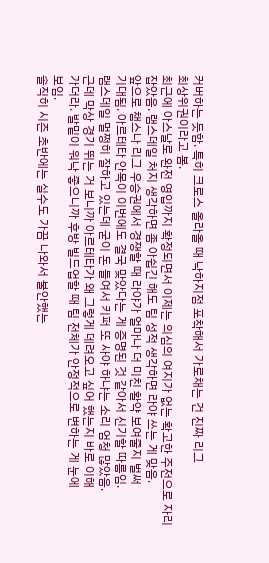커버하는 듯함. 특히 크로스 올라올 때 낙하지점 포착해서 가로채는 건 진짜 리그
최상위권이라고 봄.
최근에 아스날로 완전 영입까지 확정되면서 이제는 의심의 여지가 없는 확고한 주전으로 자리
잡았음. 램스데일 처지 생각하면 좀 아쉽긴 해도 팀 성적 생각하면 라야 쓰는 게 맞음.
앞으로 챔스나 리그 우승권에서 경쟁할 때 라야가 얼마나 더 미친 활약 보여줄지 벌써
기대됨. 아르테타 안목이 이번에도 결국 맞았다는 게 증명된 것 같아서 신기할 따름임.
램스데일 멀쩡히 잘하고 있는데 굳이 돈 들여서 키퍼 또 사야 하냐는 소리 엄청 많았음.
근데 막상 경기 뛰는 거 보니까 아르테타가 왜 그렇게 데려오고 싶어 했는지 바로 이해
가더라. 발밑이 워낙 좋으니까 후방 빌드업할 때 팀 전체가 안정적으로 변하는 게 눈에
보임.
솔직히 시즌 초반에는 실수도 가끔 나와서 불안했는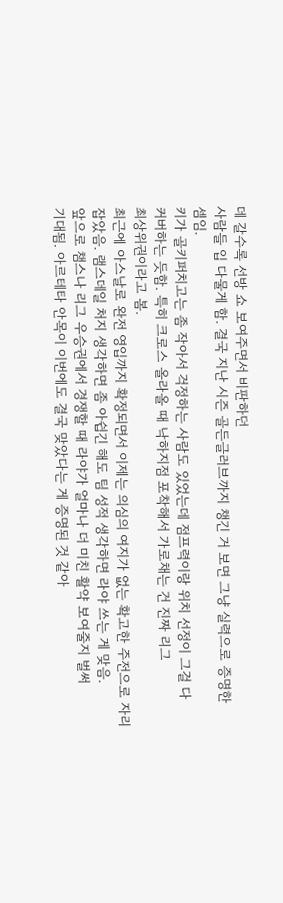데 갈수록 선방 쇼 보여주면서 비판하던
사람들 입 다물게 함. 결국 지난 시즌 골든글러브까지 챙긴 거 보면 그냥 실력으로 증명한
셈임.
키가 골키퍼치고는 좀 작아서 걱정하는 사람도 있었는데 점프력이랑 위치 선정이 그걸 다
커버하는 듯함. 특히 크로스 올라올 때 낙하지점 포착해서 가로채는 건 진짜 리그
최상위권이라고 봄.
최근에 아스날로 완전 영입까지 확정되면서 이제는 의심의 여지가 없는 확고한 주전으로 자리
잡았음. 램스데일 처지 생각하면 좀 아쉽긴 해도 팀 성적 생각하면 라야 쓰는 게 맞음.
앞으로 챔스나 리그 우승권에서 경쟁할 때 라야가 얼마나 더 미친 활약 보여줄지 벌써
기대됨. 아르테타 안목이 이번에도 결국 맞았다는 게 증명된 것 같아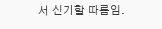서 신기할 따름임.